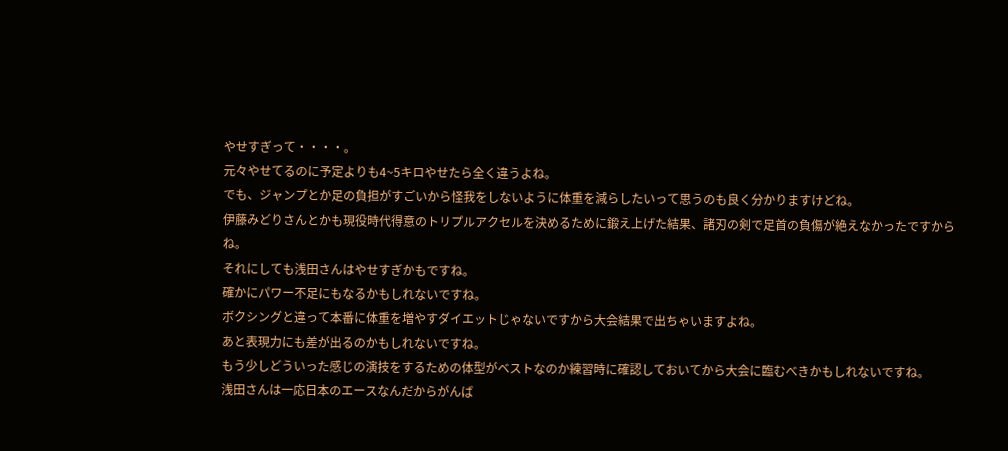やせすぎって・・・・。
元々やせてるのに予定よりも4~5キロやせたら全く違うよね。
でも、ジャンプとか足の負担がすごいから怪我をしないように体重を減らしたいって思うのも良く分かりますけどね。
伊藤みどりさんとかも現役時代得意のトリプルアクセルを決めるために鍛え上げた結果、諸刃の剣で足首の負傷が絶えなかったですからね。
それにしても浅田さんはやせすぎかもですね。
確かにパワー不足にもなるかもしれないですね。
ボクシングと違って本番に体重を増やすダイエットじゃないですから大会結果で出ちゃいますよね。
あと表現力にも差が出るのかもしれないですね。
もう少しどういった感じの演技をするための体型がベストなのか練習時に確認しておいてから大会に臨むべきかもしれないですね。
浅田さんは一応日本のエースなんだからがんば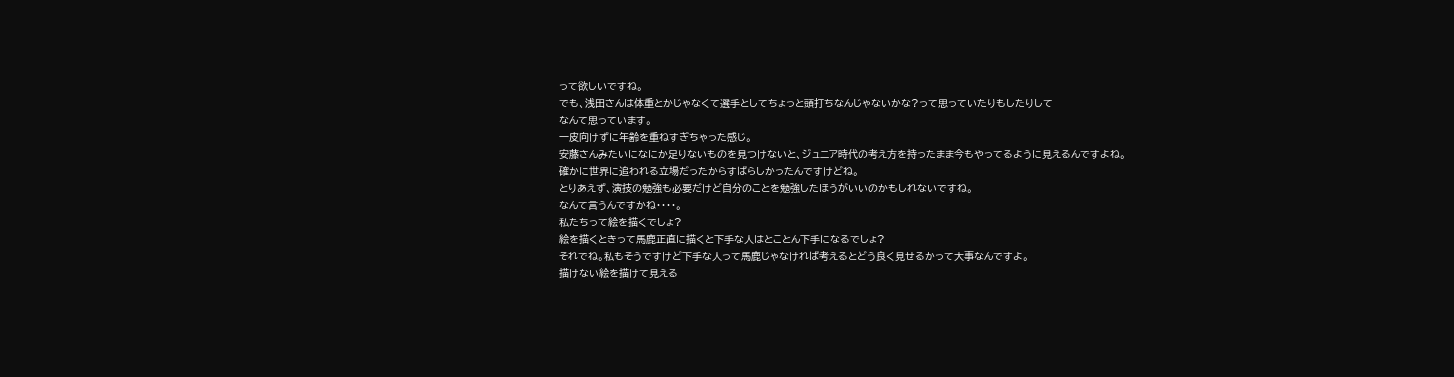って欲しいですね。
でも、浅田さんは体重とかじゃなくて選手としてちょっと頭打ちなんじゃないかな?って思っていたりもしたりして
なんて思っています。
一皮向けずに年齢を重ねすぎちゃった感じ。
安藤さんみたいになにか足りないものを見つけないと、ジュニア時代の考え方を持ったまま今もやってるように見えるんですよね。
確かに世界に追われる立場だったからすばらしかったんですけどね。
とりあえず、演技の勉強も必要だけど自分のことを勉強したほうがいいのかもしれないですね。
なんて言うんですかね・・・・。
私たちって絵を描くでしょ?
絵を描くときって馬鹿正直に描くと下手な人はとことん下手になるでしょ?
それでね。私もそうですけど下手な人って馬鹿じゃなければ考えるとどう良く見せるかって大事なんですよ。
描けない絵を描けて見える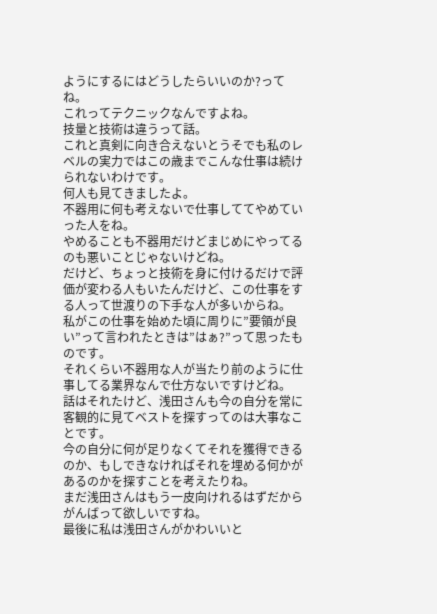ようにするにはどうしたらいいのか?ってね。
これってテクニックなんですよね。
技量と技術は違うって話。
これと真剣に向き合えないとうそでも私のレベルの実力ではこの歳までこんな仕事は続けられないわけです。
何人も見てきましたよ。
不器用に何も考えないで仕事しててやめていった人をね。
やめることも不器用だけどまじめにやってるのも悪いことじゃないけどね。
だけど、ちょっと技術を身に付けるだけで評価が変わる人もいたんだけど、この仕事をする人って世渡りの下手な人が多いからね。
私がこの仕事を始めた頃に周りに”要領が良い”って言われたときは”はぁ?”って思ったものです。
それくらい不器用な人が当たり前のように仕事してる業界なんで仕方ないですけどね。
話はそれたけど、浅田さんも今の自分を常に客観的に見てベストを探すってのは大事なことです。
今の自分に何が足りなくてそれを獲得できるのか、もしできなければそれを埋める何かがあるのかを探すことを考えたりね。
まだ浅田さんはもう一皮向けれるはずだからがんばって欲しいですね。
最後に私は浅田さんがかわいいと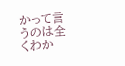かって言うのは全くわか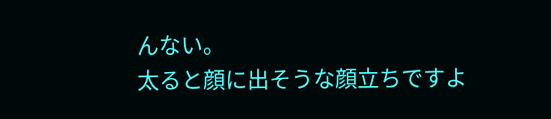んない。
太ると顔に出そうな顔立ちですよ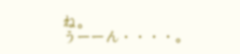ね。
うーーん・・・・。